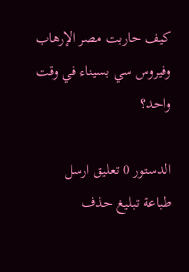كيف حاربت مصر الإرهاب وفيروس سي بسيناء في وقت واحد؟

الدستور 0 تعليق ارسل طباعة تبليغ حذف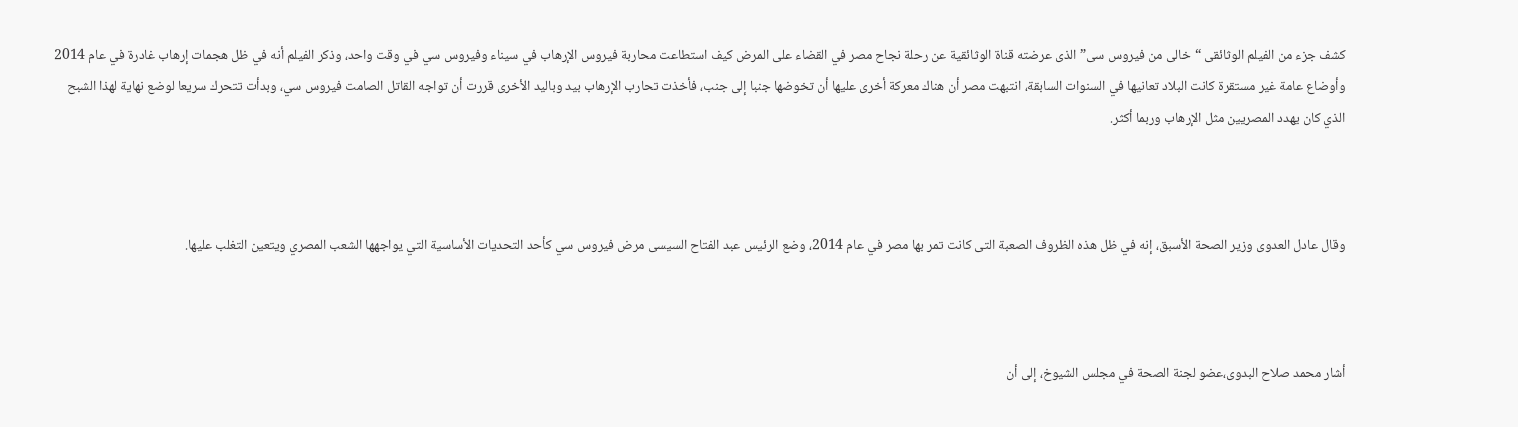كشف جزء من الفيلم الوثائقى “خالى من فيروس سى” الذى عرضته قناة الوثائقية عن رحلة نجاح مصر في القضاء على المرض كيف استطاعت محاربة فيروس الإرهاب في سيناء وفيروس سي في وقت واحد، وذكر الفيلم أنه في ظل هجمات إرهاب غادرة في عام 2014 وأوضاع عامة غير مستقرة كانت البلاد تعانيها في السنوات السابقة، انتبهت مصر أن هناك معركة أخرى عليها أن تخوضها جنبا إلى جنب، فأخذت تحارب الإرهاب بيد وباليد الأخرى قررت أن تواجه القاتل الصامت فيروس سي، وبدأت تتحرك سريعا لوضع نهاية لهذا الشبح الذي كان يهدد المصريين مثل الإرهاب وربما أكثر.



وقال عادل العدوى وزير الصحة الأسبق، إنه في ظل هذه الظروف الصعبة التى كانت تمر بها مصر في عام 2014، وضع الرئيس عبد الفتاح السيسى مرض فيروس سي كأحد التحديات الأساسية التي يواجهها الشعب المصري ويتعين التغلب عليها.



أشار محمد صلاح البدوى،عضو لجنة الصحة في مجلس الشيوخ، إلى أن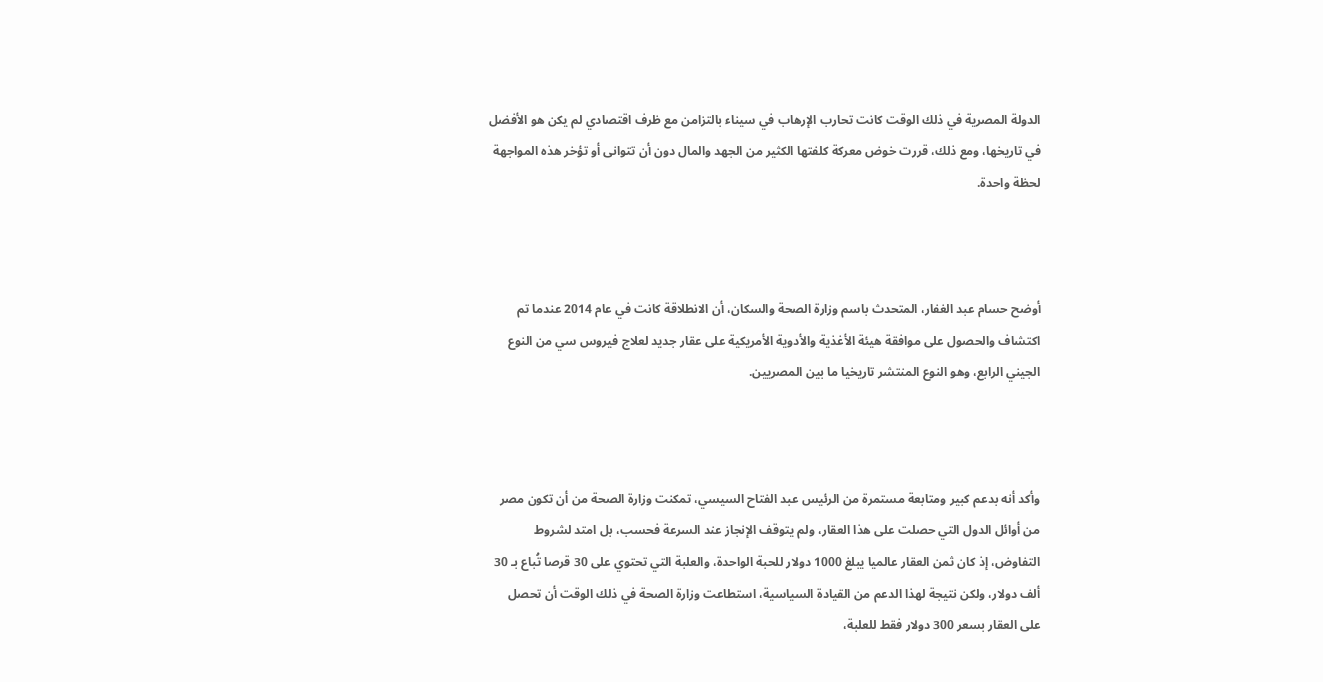الدولة المصرية في ذلك الوقت كانت تحارب الإرهاب في سيناء بالتزامن مع ظرف اقتصادي لم يكن هو الأفضل في تاريخها، ومع ذلك، قررت خوض معركة كلفتها الكثير من الجهد والمال دون أن تتوانى أو تؤخر هذه المواجهة لحظة واحدة.



أوضح حسام عبد الغفار، المتحدث باسم وزارة الصحة والسكان، أن الانطلاقة كانت في عام 2014 عندما تم اكتشاف والحصول على موافقة هيئة الأغذية والأدوية الأمريكية على عقار جديد لعلاج فيروس سي من النوع الجيني الرابع، وهو النوع المنتشر تاريخيا ما بين المصريين.



وأكد أنه بدعم كبير ومتابعة مستمرة من الرئيس عبد الفتاح السيسي، تمكنت وزارة الصحة من أن تكون مصر من أوائل الدول التي حصلت على هذا العقار، ولم يتوقف الإنجاز عند السرعة فحسب، بل امتد لشروط التفاوض، إذ كان ثمن العقار عالميا يبلغ 1000 دولار للحبة الواحدة، والعلبة التي تحتوي على 30 قرصا تُباع بـ 30 ألف دولار، ولكن نتيجة لهذا الدعم من القيادة السياسية، استطاعت وزارة الصحة في ذلك الوقت أن تحصل على العقار بسعر 300 دولار فقط للعلبة،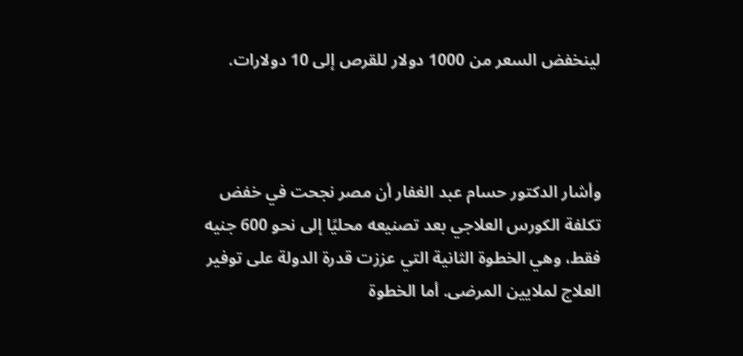لينخفض السعر من 1000 دولار للقرص إلى 10 دولارات.



وأشار الدكتور حسام عبد الغفار أن مصر نجحت في خفض تكلفة الكورس العلاجي بعد تصنيعه محليًا إلى نحو 600 جنيه فقط، وهي الخطوة الثانية التي عززت قدرة الدولة على توفير العلاج لملايين المرضى. أما الخطوة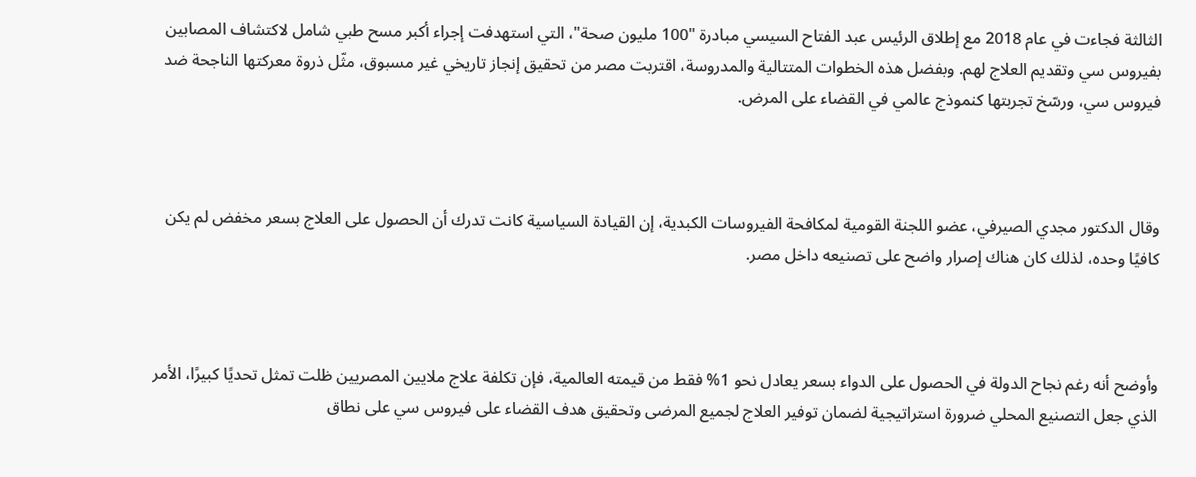الثالثة فجاءت في عام 2018 مع إطلاق الرئيس عبد الفتاح السيسي مبادرة "100 مليون صحة"، التي استهدفت إجراء أكبر مسح طبي شامل لاكتشاف المصابين بفيروس سي وتقديم العلاج لهم. وبفضل هذه الخطوات المتتالية والمدروسة، اقتربت مصر من تحقيق إنجاز تاريخي غير مسبوق، مثّل ذروة معركتها الناجحة ضد فيروس سي، ورسّخ تجربتها كنموذج عالمي في القضاء على المرض.



وقال الدكتور مجدي الصيرفي، عضو اللجنة القومية لمكافحة الفيروسات الكبدية، إن القيادة السياسية كانت تدرك أن الحصول على العلاج بسعر مخفض لم يكن كافيًا وحده، لذلك كان هناك إصرار واضح على تصنيعه داخل مصر.



وأوضح أنه رغم نجاح الدولة في الحصول على الدواء بسعر يعادل نحو 1% فقط من قيمته العالمية، فإن تكلفة علاج ملايين المصريين ظلت تمثل تحديًا كبيرًا، الأمر الذي جعل التصنيع المحلي ضرورة استراتيجية لضمان توفير العلاج لجميع المرضى وتحقيق هدف القضاء على فيروس سي على نطاق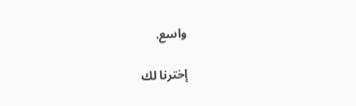واسع.

إخترنا لك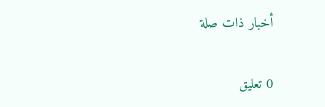أخبار ذات صلة

0 تعليق